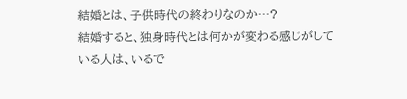結婚とは、子供時代の終わりなのか…?
結婚すると、独身時代とは何かが変わる感じがしている人は、いるで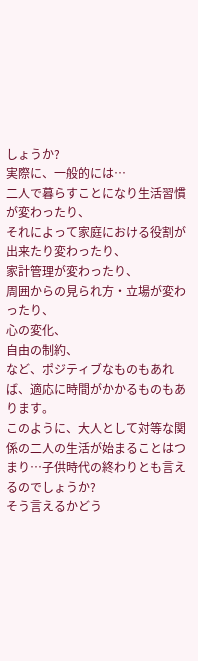しょうか?
実際に、一般的には…
二人で暮らすことになり生活習慣が変わったり、
それによって家庭における役割が出来たり変わったり、
家計管理が変わったり、
周囲からの見られ方・立場が変わったり、
心の変化、
自由の制約、
など、ポジティブなものもあれば、適応に時間がかかるものもあります。
このように、大人として対等な関係の二人の生活が始まることはつまり…子供時代の終わりとも言えるのでしょうか?
そう言えるかどう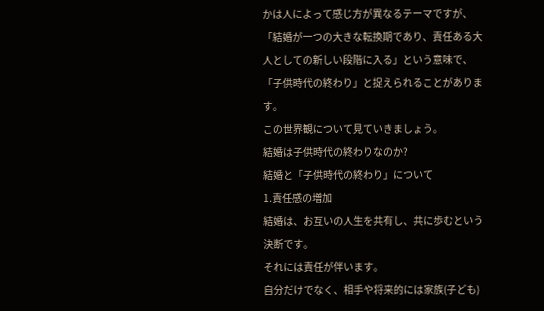かは人によって感じ方が異なるテーマですが、「結婚が一つの大きな転換期であり、責任ある大人としての新しい段階に入る」という意味で、「子供時代の終わり」と捉えられることがあります。
この世界観について見ていきましょう。
結婚は子供時代の終わりなのか?
結婚と「子供時代の終わり」について
1.責任感の増加
結婚は、お互いの人生を共有し、共に歩むという決断です。
それには責任が伴います。
自分だけでなく、相手や将来的には家族(子ども)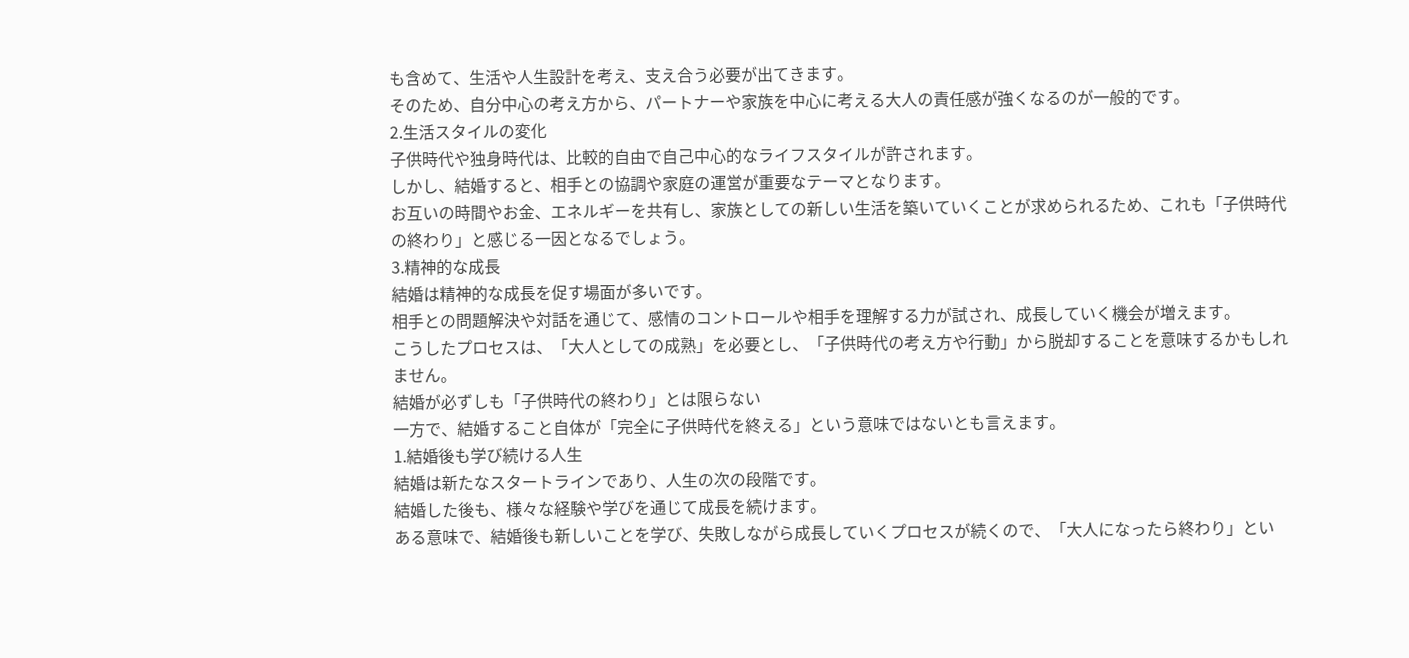も含めて、生活や人生設計を考え、支え合う必要が出てきます。
そのため、自分中心の考え方から、パートナーや家族を中心に考える大人の責任感が強くなるのが一般的です。
2.生活スタイルの変化
子供時代や独身時代は、比較的自由で自己中心的なライフスタイルが許されます。
しかし、結婚すると、相手との協調や家庭の運営が重要なテーマとなります。
お互いの時間やお金、エネルギーを共有し、家族としての新しい生活を築いていくことが求められるため、これも「子供時代の終わり」と感じる一因となるでしょう。
3.精神的な成長
結婚は精神的な成長を促す場面が多いです。
相手との問題解決や対話を通じて、感情のコントロールや相手を理解する力が試され、成長していく機会が増えます。
こうしたプロセスは、「大人としての成熟」を必要とし、「子供時代の考え方や行動」から脱却することを意味するかもしれません。
結婚が必ずしも「子供時代の終わり」とは限らない
一方で、結婚すること自体が「完全に子供時代を終える」という意味ではないとも言えます。
1.結婚後も学び続ける人生
結婚は新たなスタートラインであり、人生の次の段階です。
結婚した後も、様々な経験や学びを通じて成長を続けます。
ある意味で、結婚後も新しいことを学び、失敗しながら成長していくプロセスが続くので、「大人になったら終わり」とい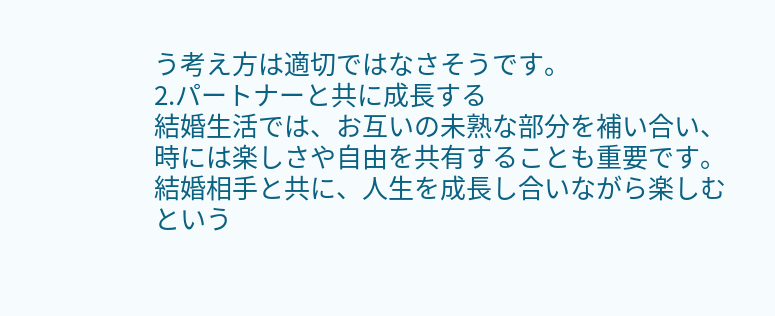う考え方は適切ではなさそうです。
2.パートナーと共に成長する
結婚生活では、お互いの未熟な部分を補い合い、時には楽しさや自由を共有することも重要です。
結婚相手と共に、人生を成長し合いながら楽しむという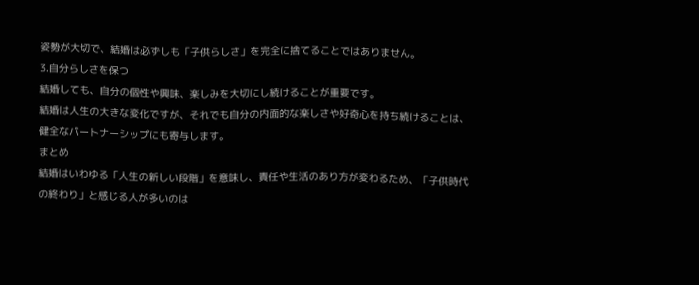姿勢が大切で、結婚は必ずしも「子供らしさ」を完全に捨てることではありません。
3.自分らしさを保つ
結婚しても、自分の個性や興味、楽しみを大切にし続けることが重要です。
結婚は人生の大きな変化ですが、それでも自分の内面的な楽しさや好奇心を持ち続けることは、健全なパートナーシップにも寄与します。
まとめ
結婚はいわゆる「人生の新しい段階」を意味し、責任や生活のあり方が変わるため、「子供時代の終わり」と感じる人が多いのは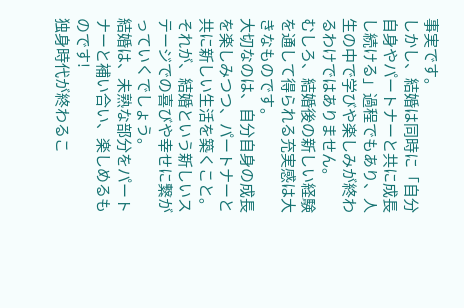事実です。
しかし、結婚は同時に「自分自身やパートナーと共に成長し続ける」過程でもあり、人生の中で学びや楽しみが終わるわけではありません。
むしろ、結婚後の新しい経験を通して得られる充実感は大きなものです。
大切なのは、自分自身の成長を楽しみつつ、パートナーと共に新しい生活を築くこと。
それが、結婚という新しいステージでの喜びや幸せに繋がっていくでしょう。
結婚は、未熟な部分をパートナーと補い合い、楽しめるものです!
独身時代が終わるこ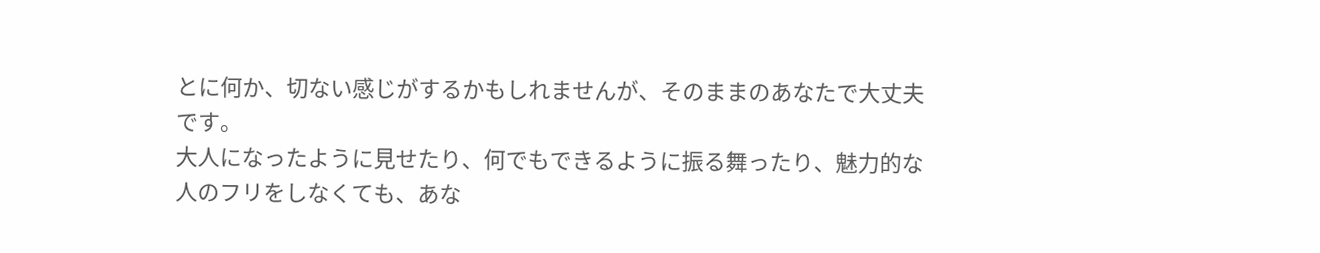とに何か、切ない感じがするかもしれませんが、そのままのあなたで大丈夫です。
大人になったように見せたり、何でもできるように振る舞ったり、魅力的な人のフリをしなくても、あな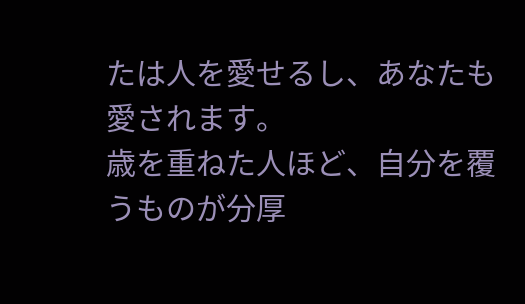たは人を愛せるし、あなたも愛されます。
歳を重ねた人ほど、自分を覆うものが分厚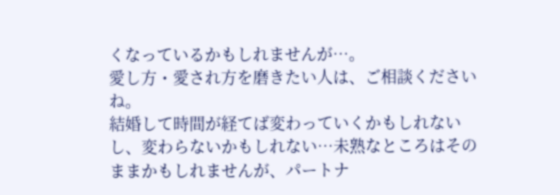くなっているかもしれませんが…。
愛し方・愛され方を磨きたい人は、ご相談くださいね。
結婚して時間が経てば変わっていくかもしれないし、変わらないかもしれない…未熟なところはそのままかもしれませんが、パートナ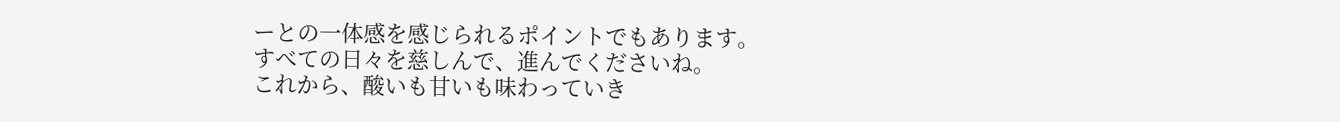ーとの一体感を感じられるポイントでもあります。
すべての日々を慈しんで、進んでくださいね。
これから、酸いも甘いも味わっていき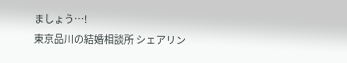ましょう…!
東京品川の結婚相談所 シェアリン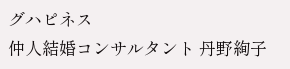グハピネス
仲人結婚コンサルタント 丹野絢子